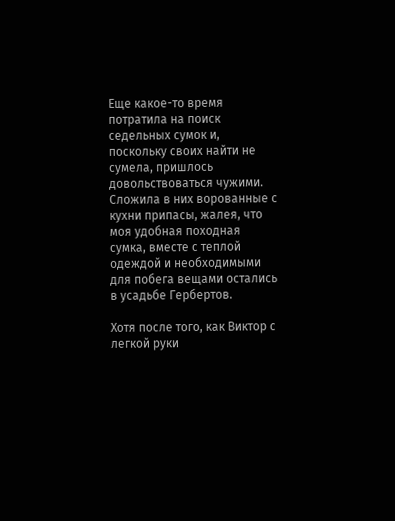Еще какое-то время потратила на поиск седельных сумок и, поскольку своих найти не сумела, пришлось довольствоваться чужими. Сложила в них ворованные с кухни припасы, жалея, что моя удобная походная сумка, вместе с теплой одеждой и необходимыми для побега вещами остались в усадьбе Гербертов.

Хотя после того, как Виктор с легкой руки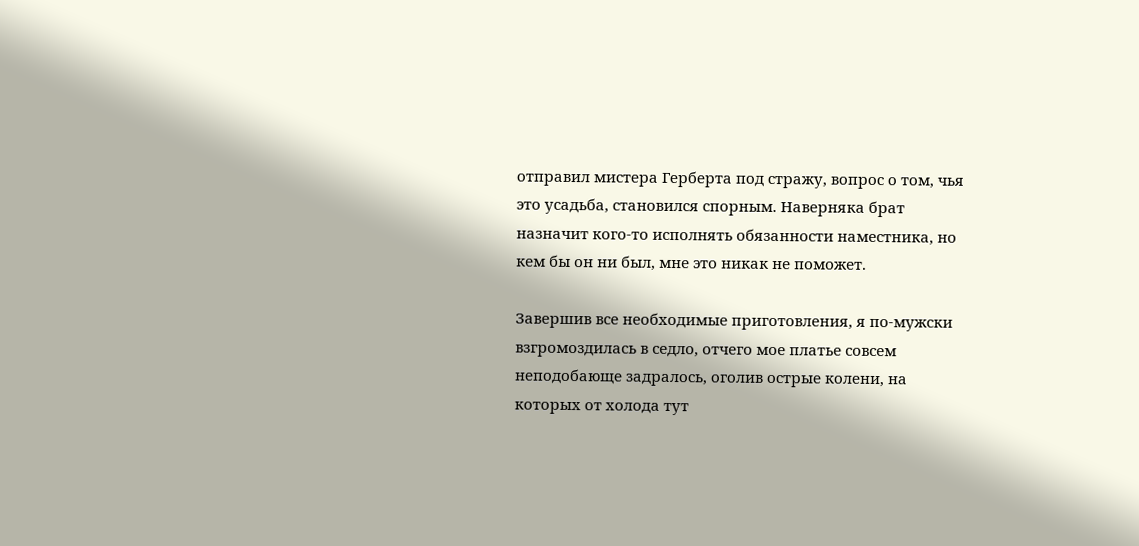отправил мистера Герберта под стражу, вопрос о том, чья это усадьба, становился спорным. Наверняка брат назначит кого-то исполнять обязанности наместника, но кем бы он ни был, мне это никак не поможет.

Завершив все необходимые приготовления, я по-мужски взгромоздилась в седло, отчего мое платье совсем неподобающе задралось, оголив острые колени, на которых от холода тут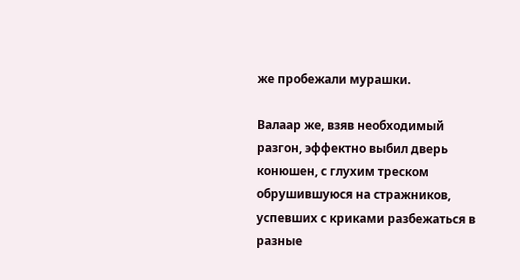же пробежали мурашки.

Валаар же, взяв необходимый разгон, эффектно выбил дверь конюшен, с глухим треском обрушившуюся на стражников, успевших с криками разбежаться в разные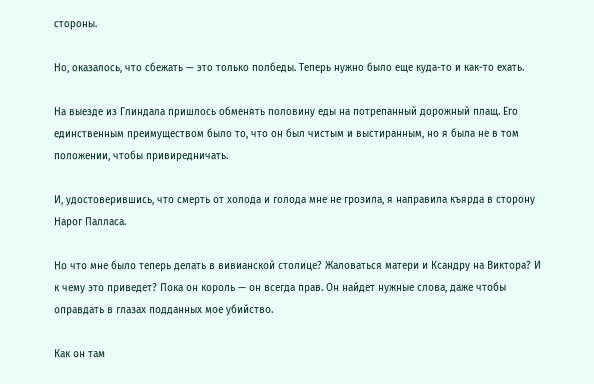стороны.

Но, оказалось, что сбежать — это только полбеды. Теперь нужно было еще куда-то и как-то ехать.

На выезде из Глиндала пришлось обменять половину еды на потрепанный дорожный плащ. Его единственным преимуществом было то, что он был чистым и выстиранным, но я была не в том положении, чтобы привиредничать.

И, удостоверившись, что смерть от холода и голода мне не грозила, я направила къярда в сторону Нарог Палласа.

Но что мне было теперь делать в вивианской столице? Жаловаться матери и Ксандру на Виктора? И к чему это приведет? Пока он король — он всегда прав. Он найдет нужные слова, даже чтобы оправдать в глазах подданных мое убийство.

Как он там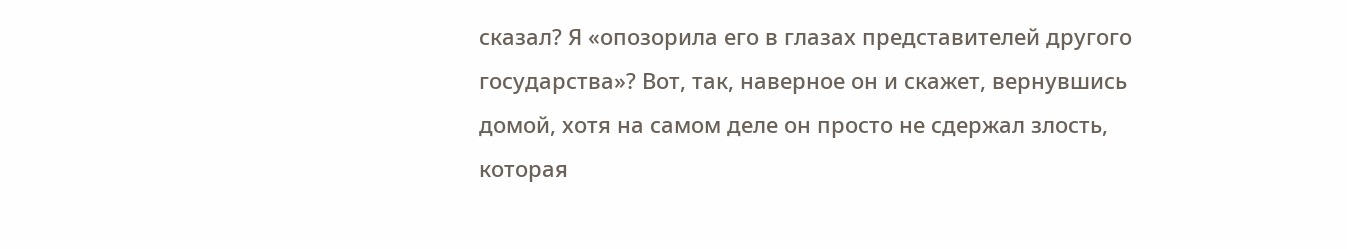сказал? Я «опозорила его в глазах представителей другого государства»? Вот, так, наверное он и скажет, вернувшись домой, хотя на самом деле он просто не сдержал злость, которая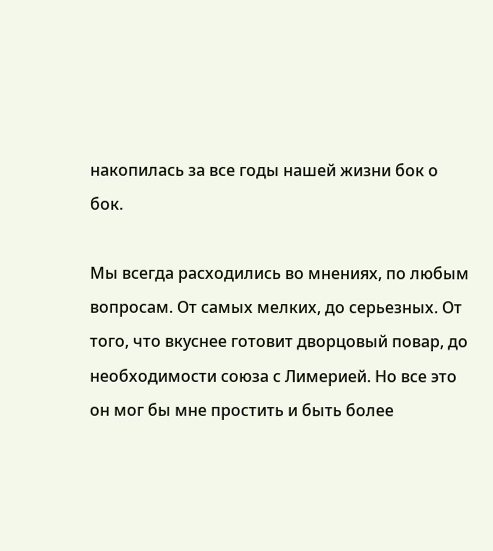накопилась за все годы нашей жизни бок о бок.

Мы всегда расходились во мнениях, по любым вопросам. От самых мелких, до серьезных. От того, что вкуснее готовит дворцовый повар, до необходимости союза с Лимерией. Но все это он мог бы мне простить и быть более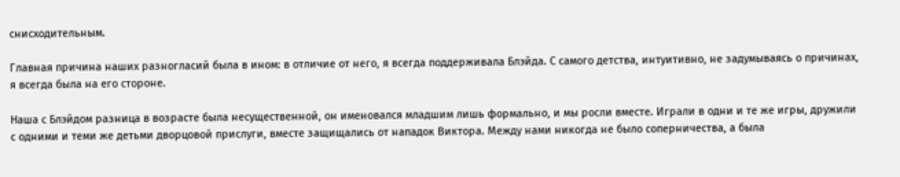снисходительным.

Главная причина наших разногласий была в ином: в отличие от него, я всегда поддерживала Блэйда. С самого детства, интуитивно, не задумываясь о причинах, я всегда была на его стороне.

Наша с Блэйдом разница в возрасте была несущественной, он именовался младшим лишь формально, и мы росли вместе. Играли в одни и те же игры, дружили с одними и теми же детьми дворцовой прислуги, вместе защищались от нападок Виктора. Между нами никогда не было соперничества, а была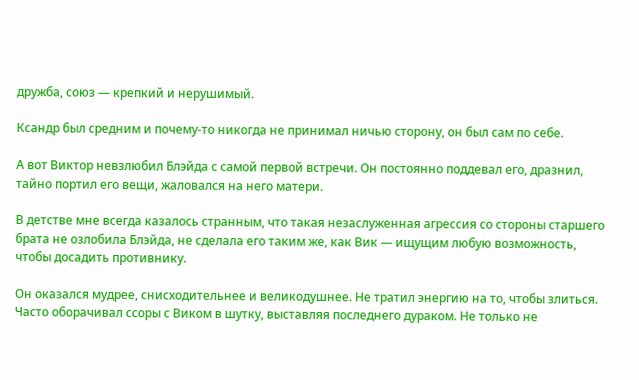дружба, союз — крепкий и нерушимый.

Ксандр был средним и почему-то никогда не принимал ничью сторону, он был сам по себе.

А вот Виктор невзлюбил Блэйда с самой первой встречи. Он постоянно поддевал его, дразнил, тайно портил его вещи, жаловался на него матери.

В детстве мне всегда казалось странным, что такая незаслуженная агрессия со стороны старшего брата не озлобила Блэйда, не сделала его таким же, как Вик — ищущим любую возможность, чтобы досадить противнику.

Он оказался мудрее, снисходительнее и великодушнее. Не тратил энергию на то, чтобы злиться. Часто оборачивал ссоры с Виком в шутку, выставляя последнего дураком. Не только не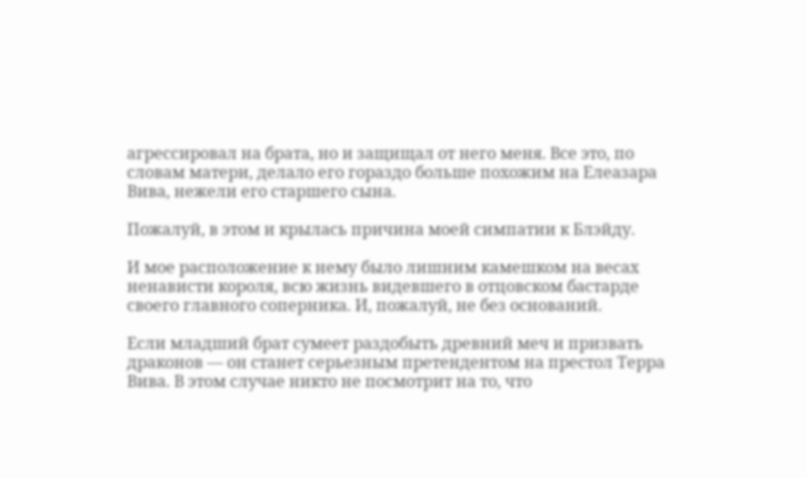агрессировал на брата, но и защищал от него меня. Все это, по словам матери, делало его гораздо больше похожим на Елеазара Вива, нежели его старшего сына.

Пожалуй, в этом и крылась причина моей симпатии к Блэйду.

И мое расположение к нему было лишним камешком на весах ненависти короля, всю жизнь видевшего в отцовском бастарде своего главного соперника. И, пожалуй, не без оснований.

Если младший брат сумеет раздобыть древний меч и призвать драконов — он станет серьезным претендентом на престол Терра Вива. В этом случае никто не посмотрит на то, что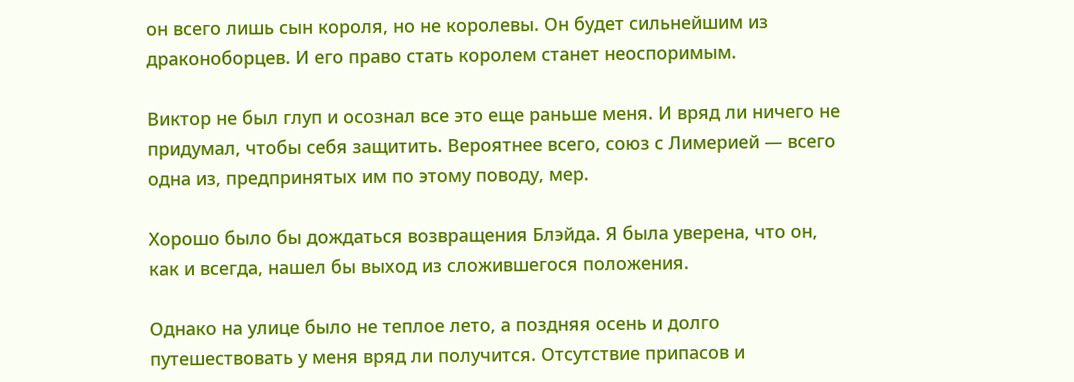он всего лишь сын короля, но не королевы. Он будет сильнейшим из драконоборцев. И его право стать королем станет неоспоримым.

Виктор не был глуп и осознал все это еще раньше меня. И вряд ли ничего не придумал, чтобы себя защитить. Вероятнее всего, союз с Лимерией — всего одна из, предпринятых им по этому поводу, мер.

Хорошо было бы дождаться возвращения Блэйда. Я была уверена, что он, как и всегда, нашел бы выход из сложившегося положения.

Однако на улице было не теплое лето, а поздняя осень и долго путешествовать у меня вряд ли получится. Отсутствие припасов и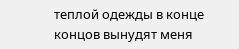теплой одежды в конце концов вынудят меня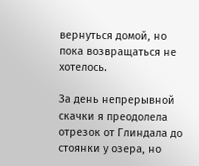вернуться домой, но пока возвращаться не хотелось.

За день непрерывной скачки я преодолела отрезок от Глиндала до стоянки у озера, но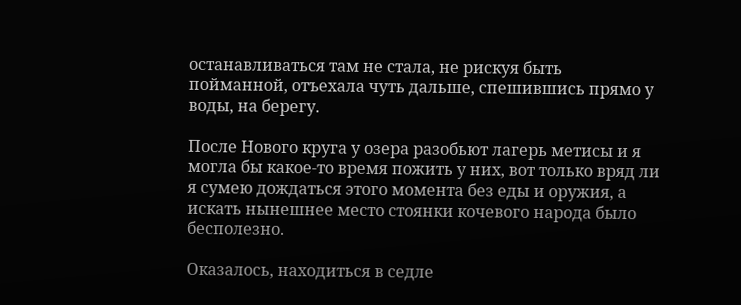останавливаться там не стала, не рискуя быть пойманной, отъехала чуть дальше, спешившись прямо у воды, на берегу.

После Нового круга у озера разобьют лагерь метисы и я могла бы какое-то время пожить у них, вот только вряд ли я сумею дождаться этого момента без еды и оружия, а искать нынешнее место стоянки кочевого народа было бесполезно.

Оказалось, находиться в седле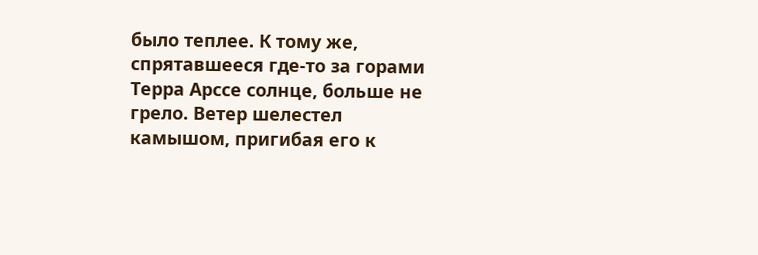было теплее. К тому же, спрятавшееся где-то за горами Терра Арссе солнце, больше не грело. Ветер шелестел камышом, пригибая его к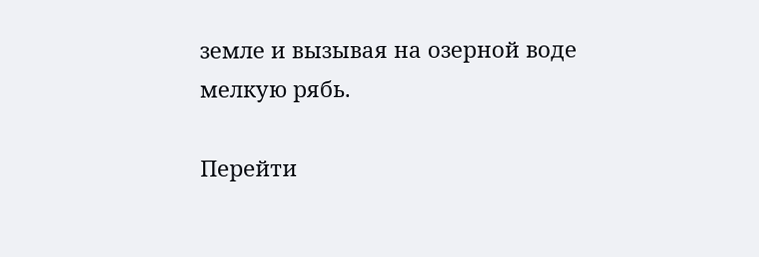земле и вызывая на озерной воде мелкую рябь.

Перейти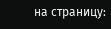на страницу: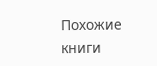Похожие книги